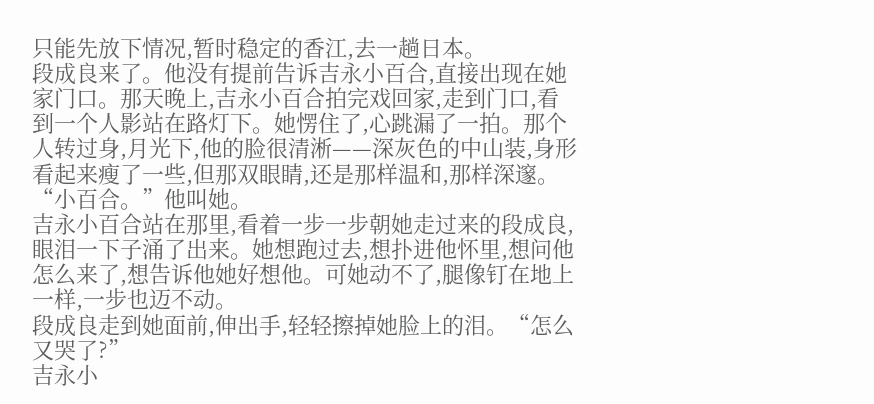只能先放下情况,暂时稳定的香江,去一趟日本。
段成良来了。他没有提前告诉吉永小百合,直接出现在她家门口。那天晚上,吉永小百合拍完戏回家,走到门口,看到一个人影站在路灯下。她愣住了,心跳漏了一拍。那个人转过身,月光下,他的脸很清淅——深灰色的中山装,身形看起来瘦了一些,但那双眼睛,还是那样温和,那样深邃。
“小百合。”他叫她。
吉永小百合站在那里,看着一步一步朝她走过来的段成良,眼泪一下子涌了出来。她想跑过去,想扑进他怀里,想问他怎么来了,想告诉他她好想他。可她动不了,腿像钉在地上一样,一步也迈不动。
段成良走到她面前,伸出手,轻轻擦掉她脸上的泪。“怎么又哭了?”
吉永小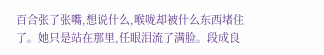百合张了张嘴,想说什么,喉咙却被什么东西堵住了。她只是站在那里,任眼泪流了满脸。段成良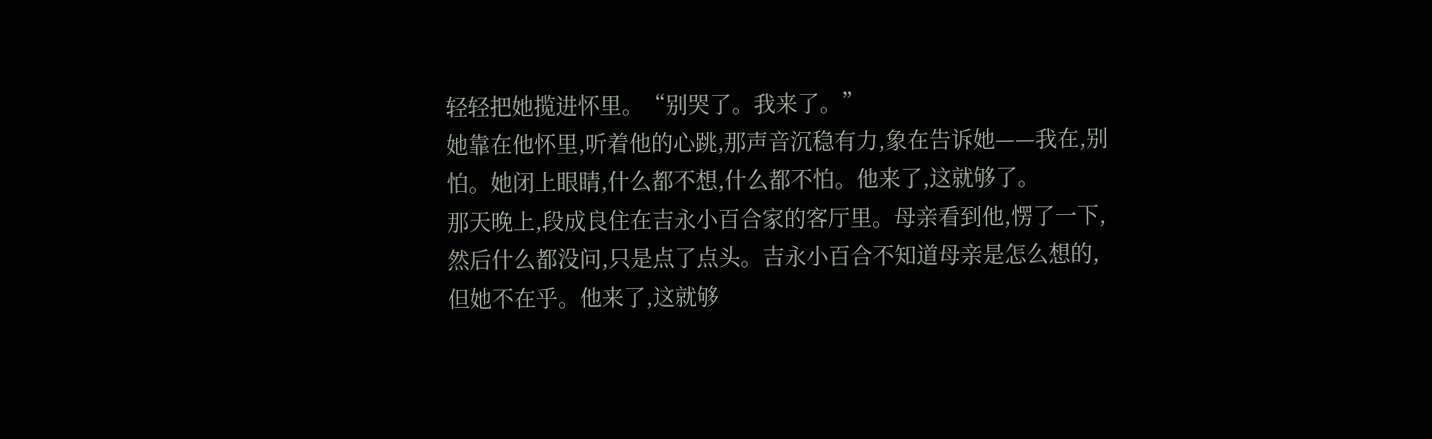轻轻把她揽进怀里。“别哭了。我来了。”
她靠在他怀里,听着他的心跳,那声音沉稳有力,象在告诉她——我在,别怕。她闭上眼睛,什么都不想,什么都不怕。他来了,这就够了。
那天晚上,段成良住在吉永小百合家的客厅里。母亲看到他,愣了一下,然后什么都没问,只是点了点头。吉永小百合不知道母亲是怎么想的,但她不在乎。他来了,这就够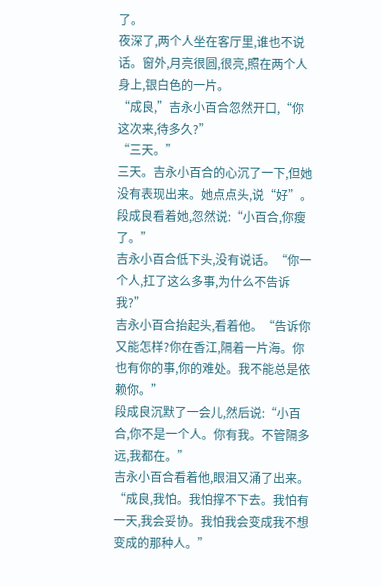了。
夜深了,两个人坐在客厅里,谁也不说话。窗外,月亮很圆,很亮,照在两个人身上,银白色的一片。
“成良,”吉永小百合忽然开口,“你这次来,待多久?”
“三天。”
三天。吉永小百合的心沉了一下,但她没有表现出来。她点点头,说“好”。
段成良看着她,忽然说:“小百合,你瘦了。”
吉永小百合低下头,没有说话。“你一个人,扛了这么多事,为什么不告诉我?”
吉永小百合抬起头,看着他。“告诉你又能怎样?你在香江,隔着一片海。你也有你的事,你的难处。我不能总是依赖你。”
段成良沉默了一会儿,然后说:“小百合,你不是一个人。你有我。不管隔多远,我都在。”
吉永小百合看着他,眼泪又涌了出来。“成良,我怕。我怕撑不下去。我怕有一天,我会妥协。我怕我会变成我不想变成的那种人。”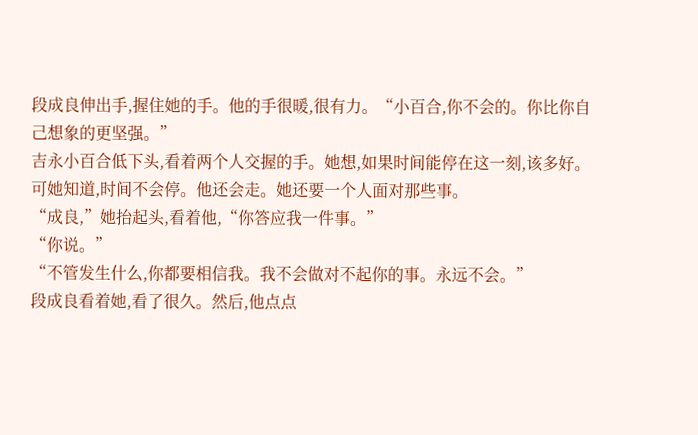段成良伸出手,握住她的手。他的手很暖,很有力。“小百合,你不会的。你比你自己想象的更坚强。”
吉永小百合低下头,看着两个人交握的手。她想,如果时间能停在这一刻,该多好。可她知道,时间不会停。他还会走。她还要一个人面对那些事。
“成良,”她抬起头,看着他,“你答应我一件事。”
“你说。”
“不管发生什么,你都要相信我。我不会做对不起你的事。永远不会。”
段成良看着她,看了很久。然后,他点点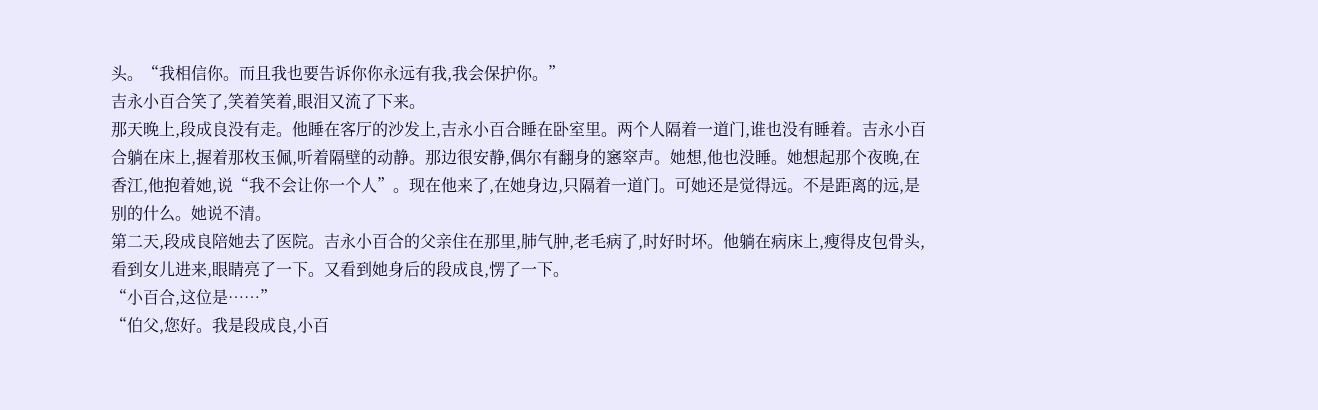头。“我相信你。而且我也要告诉你你永远有我,我会保护你。”
吉永小百合笑了,笑着笑着,眼泪又流了下来。
那天晚上,段成良没有走。他睡在客厅的沙发上,吉永小百合睡在卧室里。两个人隔着一道门,谁也没有睡着。吉永小百合躺在床上,握着那枚玉佩,听着隔壁的动静。那边很安静,偶尔有翻身的窸窣声。她想,他也没睡。她想起那个夜晚,在香江,他抱着她,说“我不会让你一个人”。现在他来了,在她身边,只隔着一道门。可她还是觉得远。不是距离的远,是别的什么。她说不清。
第二天,段成良陪她去了医院。吉永小百合的父亲住在那里,肺气肿,老毛病了,时好时坏。他躺在病床上,瘦得皮包骨头,看到女儿进来,眼睛亮了一下。又看到她身后的段成良,愣了一下。
“小百合,这位是……”
“伯父,您好。我是段成良,小百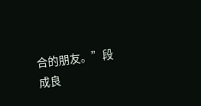合的朋友。”段成良